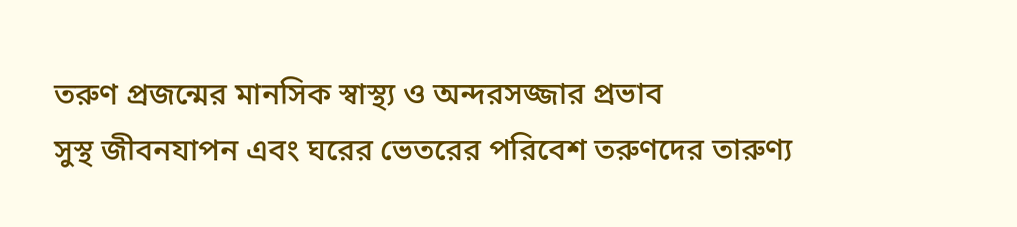তরুণ প্রজন্মের মানসিক স্বাস্থ্য ও অন্দরসজ্জার প্রভাব
সুস্থ জীবনযাপন এবং ঘরের ভেতরের পরিবেশ তরুণদের তারুণ্য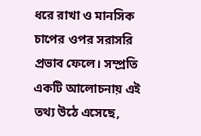ধরে রাখা ও মানসিক চাপের ওপর সরাসরি প্রভাব ফেলে। সম্প্রতি একটি আলোচনায় এই তথ্য উঠে এসেছে,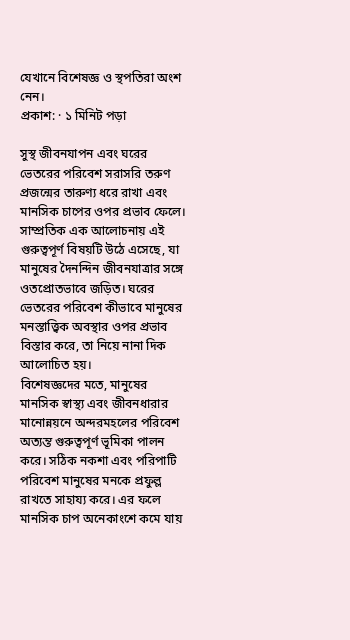যেখানে বিশেষজ্ঞ ও স্থপতিরা অংশ নেন।
প্রকাশ: · ১ মিনিট পড়া

সুস্থ জীবনযাপন এবং ঘরের ভেতরের পরিবেশ সরাসরি তরুণ প্রজন্মের তারুণ্য ধরে রাখা এবং মানসিক চাপের ওপর প্রভাব ফেলে। সাম্প্রতিক এক আলোচনায় এই গুরুত্বপূর্ণ বিষয়টি উঠে এসেছে, যা মানুষের দৈনন্দিন জীবনযাত্রার সঙ্গে ওতপ্রোতভাবে জড়িত। ঘরের ভেতরের পরিবেশ কীভাবে মানুষের মনস্তাত্ত্বিক অবস্থার ওপর প্রভাব বিস্তার করে, তা নিয়ে নানা দিক আলোচিত হয়।
বিশেষজ্ঞদের মতে, মানুষের মানসিক স্বাস্থ্য এবং জীবনধারার মানোন্নয়নে অন্দরমহলের পরিবেশ অত্যন্ত গুরুত্বপূর্ণ ভূমিকা পালন করে। সঠিক নকশা এবং পরিপাটি পরিবেশ মানুষের মনকে প্রফুল্ল রাখতে সাহায্য করে। এর ফলে মানসিক চাপ অনেকাংশে কমে যায়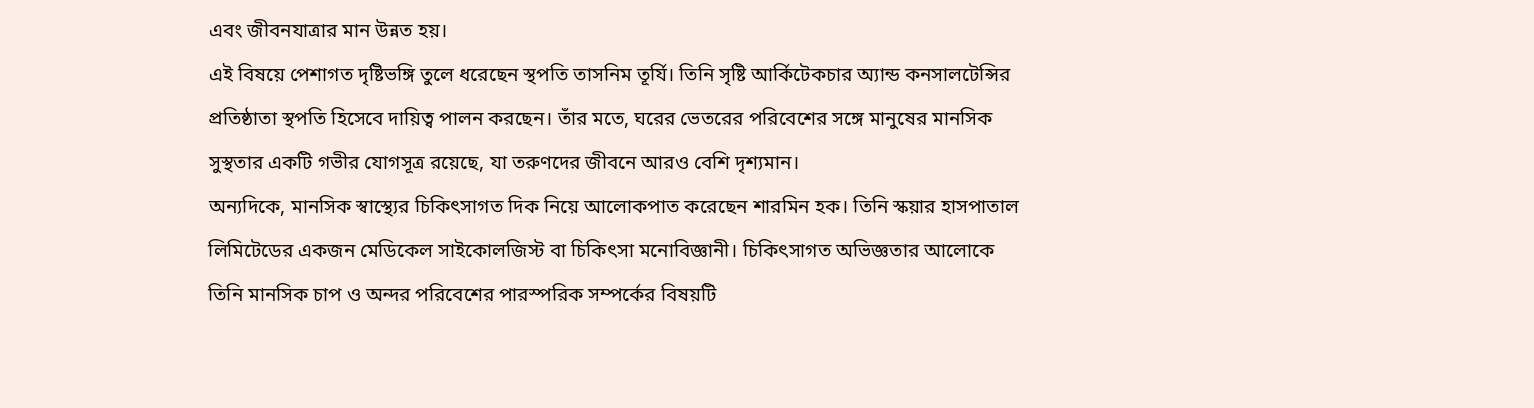এবং জীবনযাত্রার মান উন্নত হয়।
এই বিষয়ে পেশাগত দৃষ্টিভঙ্গি তুলে ধরেছেন স্থপতি তাসনিম তূর্যি। তিনি সৃষ্টি আর্কিটেকচার অ্যান্ড কনসালটেন্সির প্রতিষ্ঠাতা স্থপতি হিসেবে দায়িত্ব পালন করছেন। তাঁর মতে, ঘরের ভেতরের পরিবেশের সঙ্গে মানুষের মানসিক সুস্থতার একটি গভীর যোগসূত্র রয়েছে, যা তরুণদের জীবনে আরও বেশি দৃশ্যমান।
অন্যদিকে, মানসিক স্বাস্থ্যের চিকিৎসাগত দিক নিয়ে আলোকপাত করেছেন শারমিন হক। তিনি স্কয়ার হাসপাতাল লিমিটেডের একজন মেডিকেল সাইকোলজিস্ট বা চিকিৎসা মনোবিজ্ঞানী। চিকিৎসাগত অভিজ্ঞতার আলোকে তিনি মানসিক চাপ ও অন্দর পরিবেশের পারস্পরিক সম্পর্কের বিষয়টি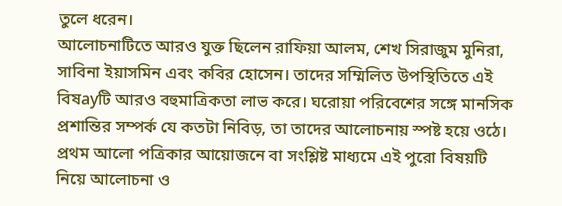তুলে ধরেন।
আলোচনাটিতে আরও যুক্ত ছিলেন রাফিয়া আলম, শেখ সিরাজুম মুনিরা, সাবিনা ইয়াসমিন এবং কবির হোসেন। তাদের সম্মিলিত উপস্থিতিতে এই বিষayটি আরও বহুমাত্রিকতা লাভ করে। ঘরোয়া পরিবেশের সঙ্গে মানসিক প্রশান্তির সম্পর্ক যে কতটা নিবিড়, তা তাদের আলোচনায় স্পষ্ট হয়ে ওঠে।
প্রথম আলো পত্রিকার আয়োজনে বা সংশ্লিষ্ট মাধ্যমে এই পুরো বিষয়টি নিয়ে আলোচনা ও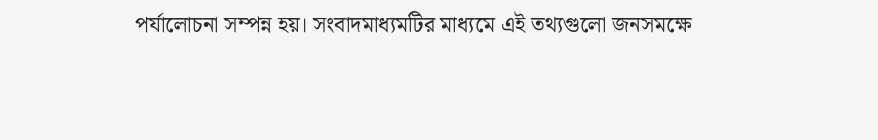পর্যালোচনা সম্পন্ন হয়। সংবাদমাধ্যমটির মাধ্যমে এই তথ্যগুলো জনসমক্ষে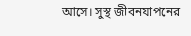আসে। সুস্থ জীবনযাপনের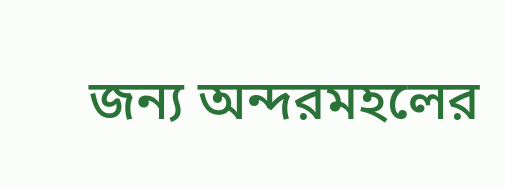জন্য অন্দরমহলের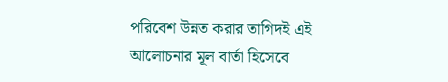পরিবেশ উন্নত করার তাগিদই এই আলোচনার মূল বার্তা হিসেবে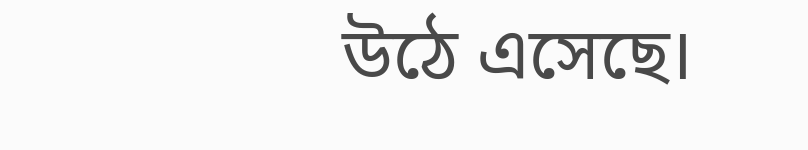উঠে এসেছে।